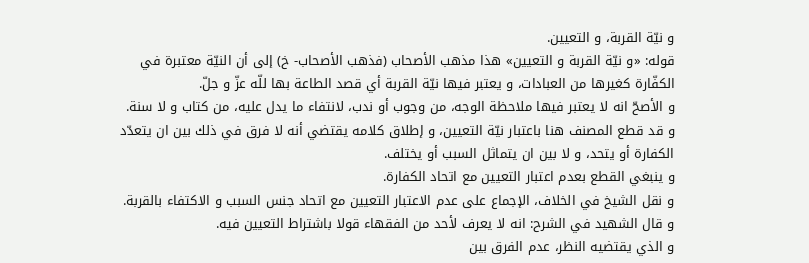و نيّة القربة، و التعيين.
قوله: «و نيّة القربة و التعيين» هذا مذهب الأصحاب (فذهب الأصحاب- خ) إلى أن النيّة معتبرة في الكفّارة كغيرها من العبادات، و يعتبر فيها نيّة القربة أي قصد الطاعة بها للّه عزّ و جلّ.
و الأصحّ انه لا يعتبر فيها ملاحظة الوجه، من وجوب أو ندب، لانتفاء ما يدل عليه، من كتاب و لا سنة.
و قد قطع المصنف هنا باعتبار نيّة التعيين، و إطلاق كلامه يقتضي أنه لا فرق في ذلك بين ان يتعدّد الكفارة أو يتحد، و لا بين ان يتماثل السبب أو يختلف.
و ينبغي القطع بعدم اعتبار التعيين مع اتحاد الكفارة.
و نقل الشيخ في الخلاف، الإجماع على عدم الاعتبار التعيين مع اتحاد جنس السبب و الاكتفاء بالقربة.
و قال الشهيد في الشرح: انه لا يعرف لأحد من الفقهاء قولا باشتراط التعيين فيه.
و الذي يقتضيه النظر، عدم الفرق بين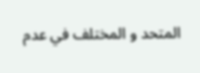المتحد و المختلف في عدم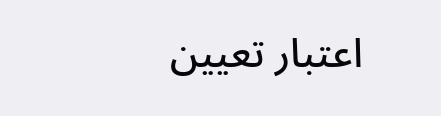اعتبار تعيين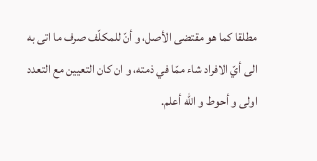مطلقا كما هو مقتضى الأصل، و أنّ للمكلّف صرف ما اتى به الى أيّ الافراد شاء ممّا في ذمته، و ان كان التعيين مع التعدد اولى و أحوط و اللّه أعلم.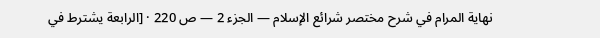نهاية المرام في شرح مختصر شرائع الإسلام — الجزء 2 — ص 220 · [الرابعة يشترط في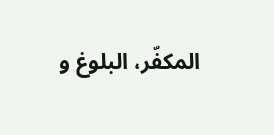المكفّر، البلوغ و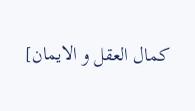كمال العقل و الايمان]